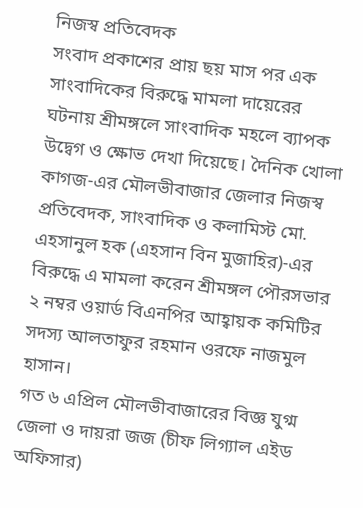নিজস্ব প্রতিবেদক
সংবাদ প্রকাশের প্রায় ছয় মাস পর এক সাংবাদিকের বিরুদ্ধে মামলা দায়েরের ঘটনায় শ্রীমঙ্গলে সাংবাদিক মহলে ব্যাপক উদ্বেগ ও ক্ষোভ দেখা দিয়েছে। দৈনিক খোলা কাগজ-এর মৌলভীবাজার জেলার নিজস্ব প্রতিবেদক, সাংবাদিক ও কলামিস্ট মো. এহসানুল হক (এহসান বিন মুজাহির)-এর বিরুদ্ধে এ মামলা করেন শ্রীমঙ্গল পৌরসভার ২ নম্বর ওয়ার্ড বিএনপির আহ্বায়ক কমিটির সদস্য আলতাফুর রহমান ওরফে নাজমুল হাসান।
গত ৬ এপ্রিল মৌলভীবাজারের বিজ্ঞ যুগ্ম জেলা ও দায়রা জজ (চীফ লিগ্যাল এইড অফিসার)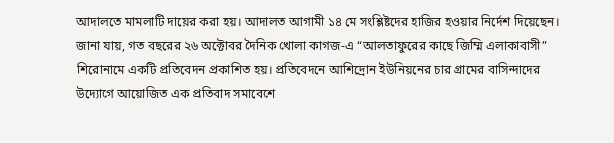আদালতে মামলাটি দায়ের করা হয়। আদালত আগামী ১৪ মে সংশ্লিষ্টদের হাজির হওয়ার নির্দেশ দিয়েছেন।
জানা যায়, গত বছরের ২৬ অক্টোবর দৈনিক খোলা কাগজ-এ “আলতাফুরের কাছে জিম্মি এলাকাবাসী” শিরোনামে একটি প্রতিবেদন প্রকাশিত হয়। প্রতিবেদনে আশিদ্রোন ইউনিয়নের চার গ্রামের বাসিন্দাদের উদ্যোগে আয়োজিত এক প্রতিবাদ সমাবেশে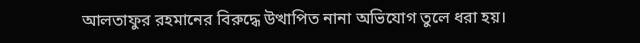আলতাফুর রহমানের বিরুদ্ধে উত্থাপিত নানা অভিযোগ তুলে ধরা হয়।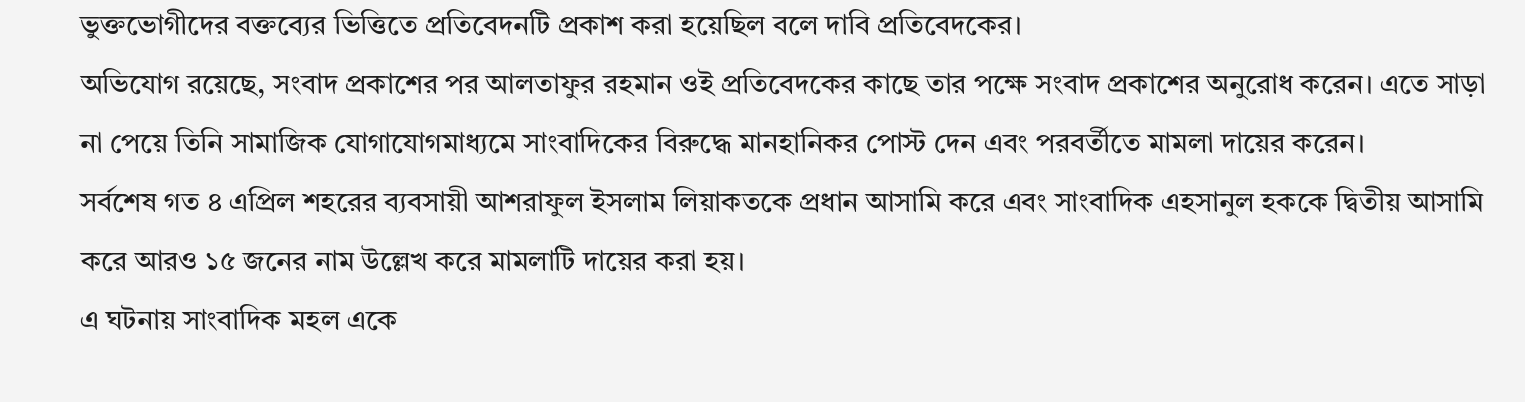ভুক্তভোগীদের বক্তব্যের ভিত্তিতে প্রতিবেদনটি প্রকাশ করা হয়েছিল বলে দাবি প্রতিবেদকের।
অভিযোগ রয়েছে, সংবাদ প্রকাশের পর আলতাফুর রহমান ওই প্রতিবেদকের কাছে তার পক্ষে সংবাদ প্রকাশের অনুরোধ করেন। এতে সাড়া না পেয়ে তিনি সামাজিক যোগাযোগমাধ্যমে সাংবাদিকের বিরুদ্ধে মানহানিকর পোস্ট দেন এবং পরবর্তীতে মামলা দায়ের করেন।
সর্বশেষ গত ৪ এপ্রিল শহরের ব্যবসায়ী আশরাফুল ইসলাম লিয়াকতকে প্রধান আসামি করে এবং সাংবাদিক এহসানুল হককে দ্বিতীয় আসামি করে আরও ১৫ জনের নাম উল্লেখ করে মামলাটি দায়ের করা হয়।
এ ঘটনায় সাংবাদিক মহল একে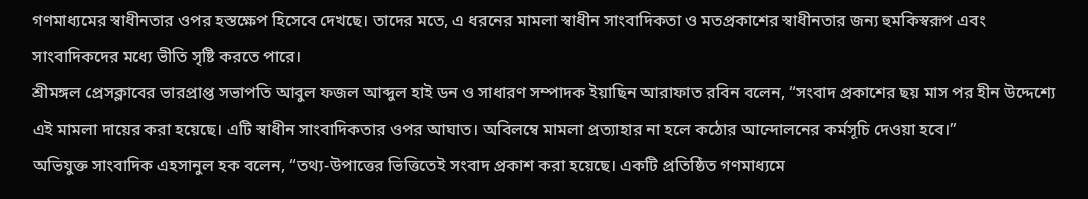গণমাধ্যমের স্বাধীনতার ওপর হস্তক্ষেপ হিসেবে দেখছে। তাদের মতে, এ ধরনের মামলা স্বাধীন সাংবাদিকতা ও মতপ্রকাশের স্বাধীনতার জন্য হুমকিস্বরূপ এবং সাংবাদিকদের মধ্যে ভীতি সৃষ্টি করতে পারে।
শ্রীমঙ্গল প্রেসক্লাবের ভারপ্রাপ্ত সভাপতি আবুল ফজল আব্দুল হাই ডন ও সাধারণ সম্পাদক ইয়াছিন আরাফাত রবিন বলেন, “সংবাদ প্রকাশের ছয় মাস পর হীন উদ্দেশ্যে এই মামলা দায়ের করা হয়েছে। এটি স্বাধীন সাংবাদিকতার ওপর আঘাত। অবিলম্বে মামলা প্রত্যাহার না হলে কঠোর আন্দোলনের কর্মসূচি দেওয়া হবে।”
অভিযুক্ত সাংবাদিক এহসানুল হক বলেন, “তথ্য-উপাত্তের ভিত্তিতেই সংবাদ প্রকাশ করা হয়েছে। একটি প্রতিষ্ঠিত গণমাধ্যমে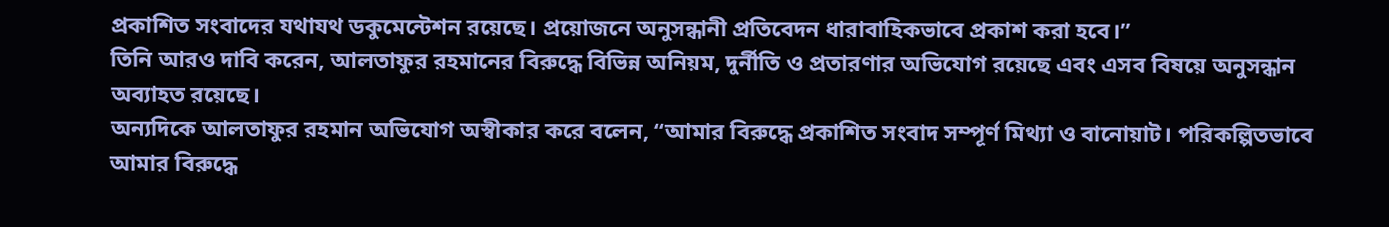প্রকাশিত সংবাদের যথাযথ ডকুমেন্টেশন রয়েছে। প্রয়োজনে অনুসন্ধানী প্রতিবেদন ধারাবাহিকভাবে প্রকাশ করা হবে।”
তিনি আরও দাবি করেন, আলতাফুর রহমানের বিরুদ্ধে বিভিন্ন অনিয়ম, দুর্নীতি ও প্রতারণার অভিযোগ রয়েছে এবং এসব বিষয়ে অনুসন্ধান অব্যাহত রয়েছে।
অন্যদিকে আলতাফুর রহমান অভিযোগ অস্বীকার করে বলেন, “আমার বিরুদ্ধে প্রকাশিত সংবাদ সম্পূর্ণ মিথ্যা ও বানোয়াট। পরিকল্পিতভাবে আমার বিরুদ্ধে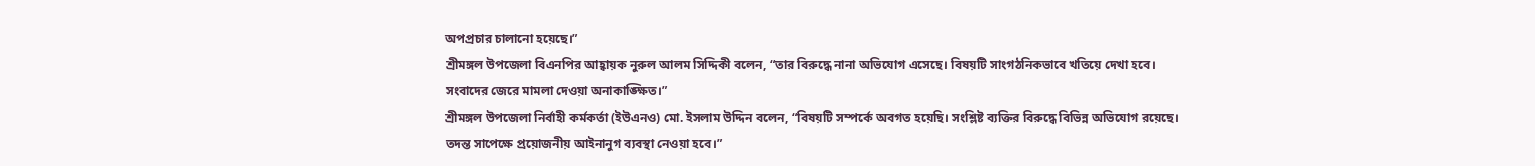অপপ্রচার চালানো হয়েছে।”
শ্রীমঙ্গল উপজেলা বিএনপির আহ্বায়ক নুরুল আলম সিদ্দিকী বলেন, “তার বিরুদ্ধে নানা অভিযোগ এসেছে। বিষয়টি সাংগঠনিকভাবে খতিয়ে দেখা হবে। সংবাদের জেরে মামলা দেওয়া অনাকাঙ্ক্ষিত।”
শ্রীমঙ্গল উপজেলা নির্বাহী কর্মকর্তা (ইউএনও) মো. ইসলাম উদ্দিন বলেন, “বিষয়টি সম্পর্কে অবগত হয়েছি। সংশ্লিষ্ট ব্যক্তির বিরুদ্ধে বিভিন্ন অভিযোগ রয়েছে। তদন্ত সাপেক্ষে প্রয়োজনীয় আইনানুগ ব্যবস্থা নেওয়া হবে।”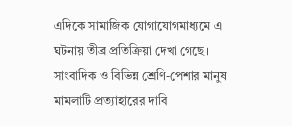এদিকে সামাজিক যোগাযোগমাধ্যমে এ ঘটনায় তীব্র প্রতিক্রিয়া দেখা গেছে। সাংবাদিক ও বিভিন্ন শ্রেণি-পেশার মানুষ মামলাটি প্রত্যাহারের দাবি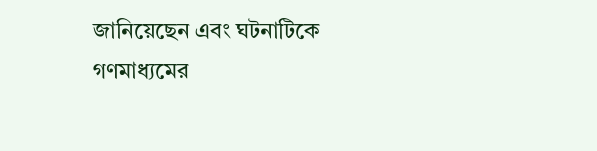জানিয়েছেন এবং ঘটনাটিকে গণমাধ্যমের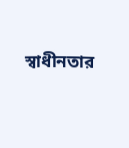স্বাধীনতার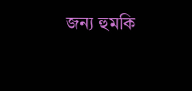জন্য হুমকি